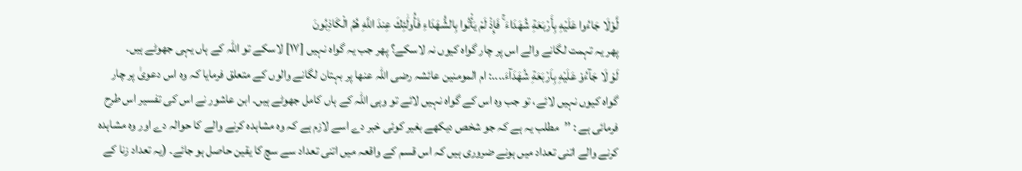لَّوْلَا جَاءُوا عَلَيْهِ بِأَرْبَعَةِ شُهَدَاءَ ۚ فَإِذْ لَمْ يَأْتُوا بِالشُّهَدَاءِ فَأُولَٰئِكَ عِندَ اللَّهِ هُمُ الْكَاذِبُونَ
پھر یہ تہمت لگانے والے اس پر چار گواہ کیوں نہ لاسکے؟ پھر جب یہ گواہ نہیں [١٧] لاسکے تو اللہ کے ہاں یہی جھوٹے ہیں۔
لَوْ لَا جَآءُوْ عَلَيْهِ بِاَرْبَعَةِ شُهَدَآءَ....: ام المومنین عائشہ رضی اللہ عنھا پر بہتان لگانے والوں کے متعلق فرمایا کہ وہ اس دعویٰ پر چار گواہ کیوں نہیں لائے، تو جب وہ اس کے گواہ نہیں لائے تو وہی اللہ کے ہاں کامل جھوٹے ہیں۔ ابن عاشور نے اس کی تفسیر اس طرح فرمائی ہے : ’’مطلب یہ ہے کہ جو شخص دیکھے بغیر کوئی خبر دے اسے لازم ہے کہ وہ مشاہدہ کرنے والے کا حوالہ دے اور وہ مشاہدہ کرنے والے اتنی تعداد میں ہونے ضروری ہیں کہ اس قسم کے واقعہ میں اتنی تعداد سے سچ کا یقین حاصل ہو جائے۔ (یہ تعداد زنا کے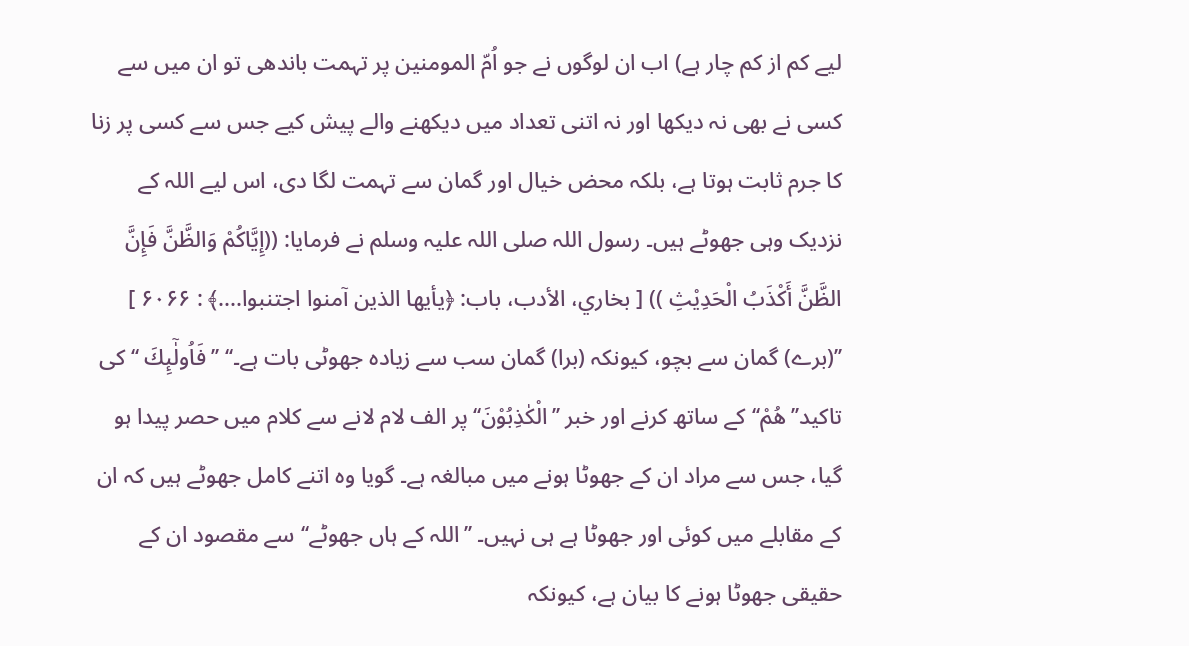لیے کم از کم چار ہے) اب ان لوگوں نے جو اُمّ المومنین پر تہمت باندھی تو ان میں سے کسی نے بھی نہ دیکھا اور نہ اتنی تعداد میں دیکھنے والے پیش کیے جس سے کسی پر زنا کا جرم ثابت ہوتا ہے، بلکہ محض خیال اور گمان سے تہمت لگا دی، اس لیے اللہ کے نزدیک وہی جھوٹے ہیں۔ رسول اللہ صلی اللہ علیہ وسلم نے فرمایا: ((إِيَّاكُمْ وَالظَّنَّ فَإِنَّ الظَّنَّ أَكْذَبُ الْحَدِيْثِ )) [ بخاري، الأدب، باب: ﴿یأیھا الذین آمنوا اجتنبوا....﴾ : ۶۰۶۶ ] ’’(برے) گمان سے بچو، کیونکہ (برا) گمان سب سے زیادہ جھوٹی بات ہے۔‘‘ ’’ فَاُولٰٓىِٕكَ ‘‘ کی تاکید’’هُمْ‘‘کے ساتھ کرنے اور خبر ’’الْكٰذِبُوْنَ‘‘پر الف لام لانے سے کلام میں حصر پیدا ہو گیا، جس سے مراد ان کے جھوٹا ہونے میں مبالغہ ہے۔ گویا وہ اتنے کامل جھوٹے ہیں کہ ان کے مقابلے میں کوئی اور جھوٹا ہے ہی نہیں۔ ’’اللہ کے ہاں جھوٹے‘‘ سے مقصود ان کے حقیقی جھوٹا ہونے کا بیان ہے، کیونکہ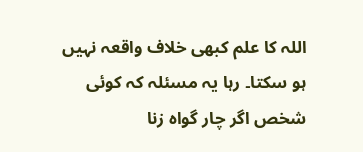اللہ کا علم کبھی خلاف واقعہ نہیں ہو سکتا۔ رہا یہ مسئلہ کہ کوئی شخص اگر چار گواہ زنا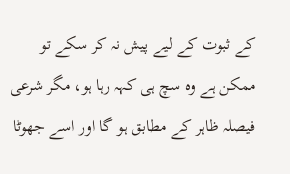کے ثبوت کے لیے پیش نہ کر سکے تو ممکن ہے وہ سچ ہی کہہ رہا ہو، مگر شرعی فیصلہ ظاہر کے مطابق ہو گا اور اسے جھوٹا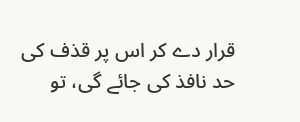قرار دے کر اس پر قذف کی حد نافذ کی جائے گی، تو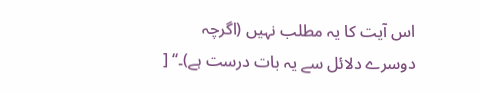اس آیت کا یہ مطلب نہیں (اگرچہ دوسرے دلائل سے یہ بات درست ہے)۔‘‘ [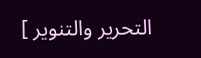التحریر والتنویر ]